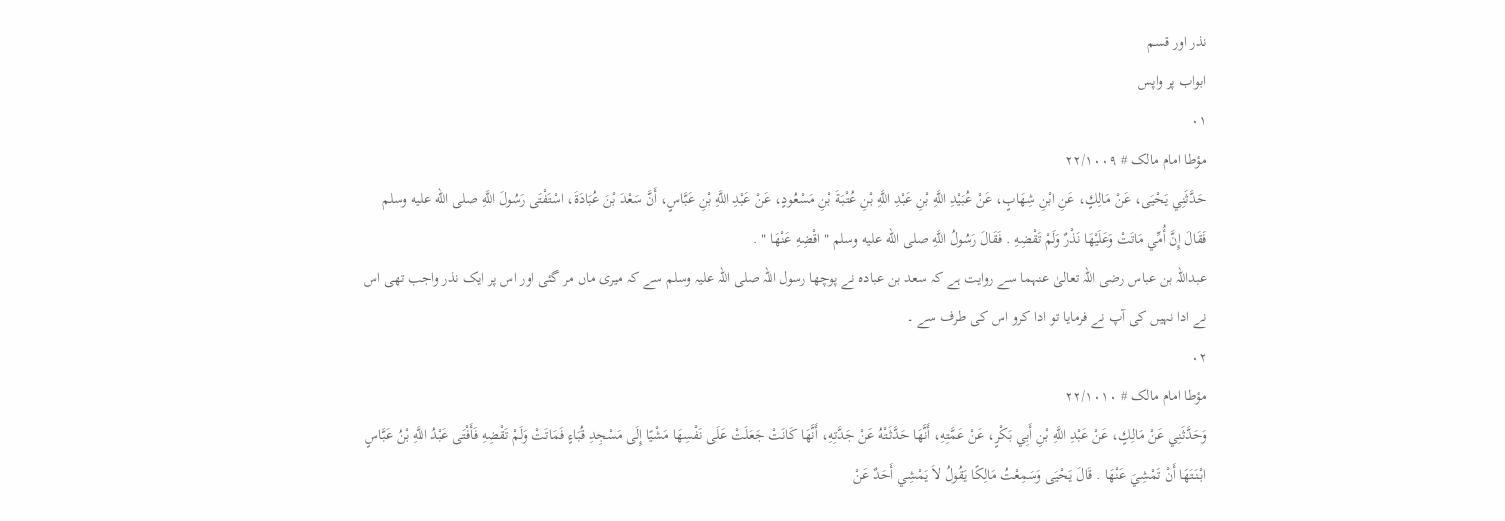نذر اور قسم
ابواب پر واپس
۰۱
مؤطا امام مالک # ۲۲/۱۰۰۹
حَدَّثَنِي يَحْيَى، عَنْ مَالِكٍ، عَنِ ابْنِ شِهَابٍ، عَنْ عُبَيْدِ اللَّهِ بْنِ عَبْدِ اللَّهِ بْنِ عُتْبَةَ بْنِ مَسْعُودٍ، عَنْ عَبْدِ اللَّهِ بْنِ عَبَّاسٍ، أَنَّ سَعْدَ بْنَ عُبَادَةَ، اسْتَفْتَى رَسُولَ اللَّهِ صلى الله عليه وسلم فَقَالَ إِنَّ أُمِّي مَاتَتْ وَعَلَيْهَا نَذْرٌ وَلَمْ تَقْضِهِ . فَقَالَ رَسُولُ اللَّهِ صلى الله عليه وسلم " اقْضِهِ عَنْهَا " .
عبداللہ بن عباس رضی اللہ تعالیٰ عنہما سے روایت ہے کہ سعد بن عبادہ نے پوچھا رسول اللہ صلی اللہ علیہ وسلم سے کہ میری ماں مر گئی اور اس پر ایک نذر واجب تھی اس نے ادا نہیں کی آپ نے فرمایا تو ادا کرو اس کی طرف سے ۔
۰۲
مؤطا امام مالک # ۲۲/۱۰۱۰
وَحَدَّثَنِي عَنْ مَالِكٍ، عَنْ عَبْدِ اللَّهِ بْنِ أَبِي بَكْرٍ، عَنْ عَمَّتِهِ، أَنَّهَا حَدَّثَتْهُ عَنْ جَدَّتِهِ، أَنَّهَا كَانَتْ جَعَلَتْ عَلَى نَفْسِهَا مَشْيًا إِلَى مَسْجِدِ قُبَاءٍ فَمَاتَتْ وَلَمْ تَقْضِهِ فَأَفْتَى عَبْدُ اللَّهِ بْنُ عَبَّاسٍ ابْنَتَهَا أَنْ تَمْشِيَ عَنْهَا . قَالَ يَحْيَى وَسَمِعْتُ مَالِكًا يَقُولُ لاَ يَمْشِي أَحَدٌ عَنْ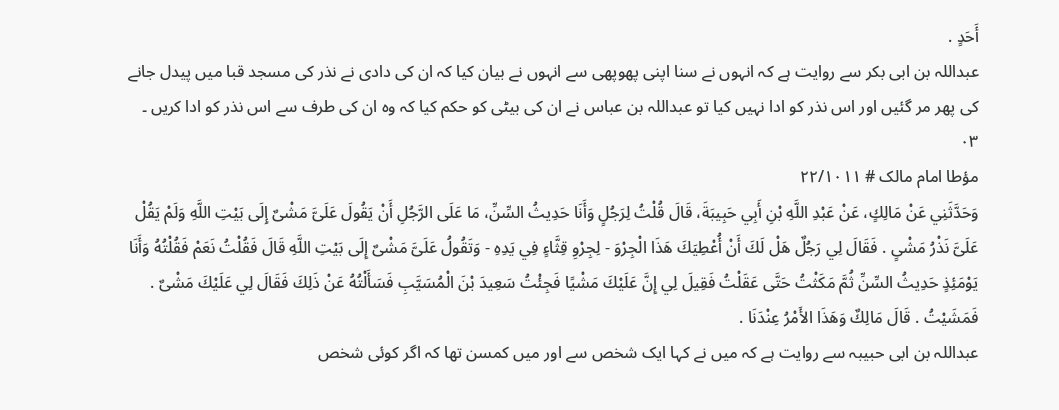أَحَدٍ .
عبداللہ بن ابی بکر سے روایت ہے کہ انہوں نے سنا اپنی پھوپھی سے انہوں نے بیان کیا کہ ان کی دادی نے نذر کی مسجد قبا میں پیدل جانے کی پھر مر گئیں اور اس نذر کو ادا نہیں کیا تو عبداللہ بن عباس نے ان کی بیٹی کو حکم کیا کہ وہ ان کی طرف سے اس نذر کو ادا کریں ۔
۰۳
مؤطا امام مالک # ۲۲/۱۰۱۱
وَحَدَّثَنِي عَنْ مَالِكٍ، عَنْ عَبْدِ اللَّهِ بْنِ أَبِي حَبِيبَةَ، قَالَ قُلْتُ لِرَجُلٍ وَأَنَا حَدِيثُ السِّنِّ، مَا عَلَى الرَّجُلِ أَنْ يَقُولَ عَلَىَّ مَشْىٌ إِلَى بَيْتِ اللَّهِ وَلَمْ يَقُلْ عَلَىَّ نَذْرُ مَشْىٍ . فَقَالَ لِي رَجُلٌ هَلْ لَكَ أَنْ أُعْطِيَكَ هَذَا الْجِرْوَ - لِجِرْوِ قِثَّاءٍ فِي يَدِهِ - وَتَقُولُ عَلَىَّ مَشْىٌ إِلَى بَيْتِ اللَّهِ قَالَ فَقُلْتُ نَعَمْ فَقُلْتُهُ وَأَنَا يَوْمَئِذٍ حَدِيثُ السِّنِّ ثُمَّ مَكَثْتُ حَتَّى عَقَلْتُ فَقِيلَ لِي إِنَّ عَلَيْكَ مَشْيًا فَجِئْتُ سَعِيدَ بْنَ الْمُسَيَّبِ فَسَأَلْتُهُ عَنْ ذَلِكَ فَقَالَ لِي عَلَيْكَ مَشْىٌ . فَمَشَيْتُ . قَالَ مَالِكٌ وَهَذَا الأَمْرُ عِنْدَنَا .
عبداللہ بن ابی حبیبہ سے روایت ہے کہ میں نے کہا ایک شخص سے اور میں کمسن تھا کہ اگر کوئی شخص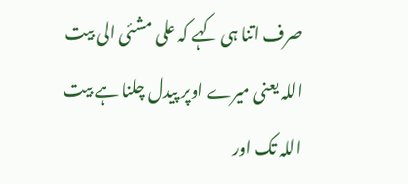صرف اتنا ہی کہے کہ علی مشئی الی بیت اللہ یعنی میرے اوپر پیدل چلنا ہے بیت اللہ تک اور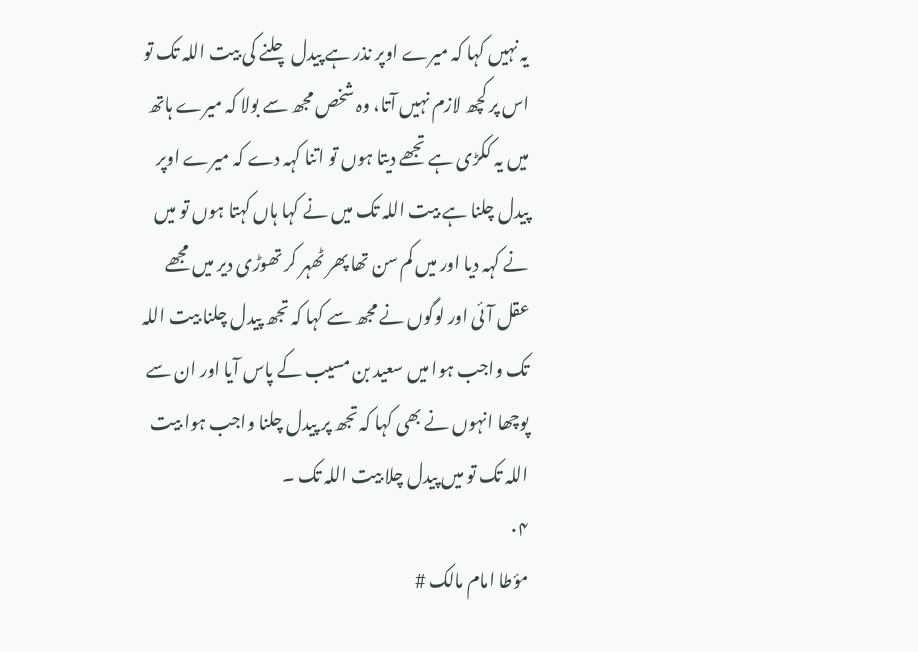یہ نہیں کہا کہ میرے اوپر نذر ہے پیدل چلنے کی بیت اللہ تک تو اس پر کچھ لازم نہیں آتا، وہ شخص مجھ سے بولا کہ میرے ہاتھ میں یہ ککڑی ہے تجھے دیتا ہوں تو اتنا کہہ دے کہ میرے اوپر پیدل چلنا ہے بیت اللہ تک میں نے کہا ہاں کہتا ہوں تو میں نے کہہ دیا اور میں کم سن تھا پھر ٹھہر کر تھوڑی دیر میں مجھے عقل آئی اور لوگوں نے مجھ سے کہا کہ تجھ پیدل چلنا بیت اللہ تک واجب ہوا میں سعید بن مسیب کے پاس آیا اور ان سے پوچھا انہوں نے بھی کہا کہ تجھ پر پیدل چلنا واجب ہوا بیت اللہ تک تو میں پیدل چلا بیت اللہ تک ۔
۰۴
مؤطا امام مالک #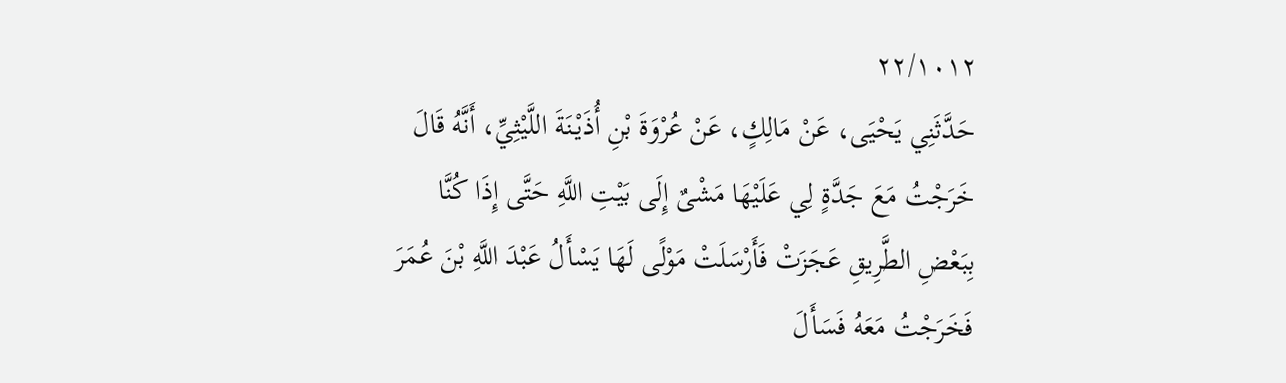۲۲/۱۰۱۲
حَدَّثَنِي يَحْيَى، عَنْ مَالِكٍ، عَنْ عُرْوَةَ بْنِ أُذَيْنَةَ اللَّيْثِيِّ، أَنَّهُ قَالَ خَرَجْتُ مَعَ جَدَّةٍ لِي عَلَيْهَا مَشْىٌ إِلَى بَيْتِ اللَّهِ حَتَّى إِذَا كُنَّا بِبَعْضِ الطَّرِيقِ عَجَزَتْ فَأَرْسَلَتْ مَوْلًى لَهَا يَسْأَلُ عَبْدَ اللَّهِ بْنَ عُمَرَ فَخَرَجْتُ مَعَهُ فَسَأَلَ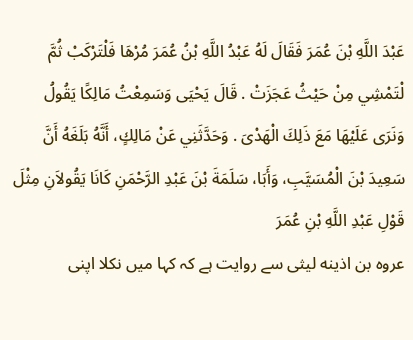عَبْدَ اللَّهِ بْنَ عُمَرَ فَقَالَ لَهُ عَبْدُ اللَّهِ بْنُ عُمَرَ مُرْهَا فَلْتَرْكَبْ ثُمَّ لْتَمْشِي مِنْ حَيْثُ عَجَزَتْ . قَالَ يَحْيَى وَسَمِعْتُ مَالِكًا يَقُولُ وَنَرَى عَلَيْهَا مَعَ ذَلِكَ الْهَدْىَ . وَحَدَّثَنِي عَنْ مَالِكٍ، أَنَّهُ بَلَغَهُ أَنَّ سَعِيدَ بْنَ الْمُسَيَّبِ، وَأَبَا، سَلَمَةَ بْنَ عَبْدِ الرَّحْمَنِ كَانَا يَقُولاَنِ مِثْلَ قَوْلِ عَبْدِ اللَّهِ بْنِ عُمَرَ
عروہ بن اذینه لیثی سے روایت ہے کہ کہا میں نکلا اپنی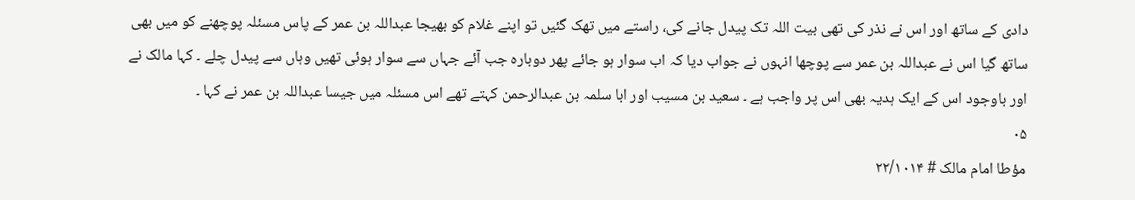دادی کے ساتھ اور اس نے نذر کی تھی بیت اللہ تک پیدل جانے کی، راستے میں تھک گئیں تو اپنے غلام کو بھیجا عبداللہ بن عمر کے پاس مسئلہ پوچھنے کو میں بھی ساتھ گیا اس نے عبداللہ بن عمر سے پوچھا انہوں نے جواب دیا کہ اب سوار ہو جائے پھر دوبارہ جب آئے جہاں سے سوار ہوئی تھیں وہاں سے پیدل چلے ۔ کہا مالک نے اور باوجود اس کے ایک ہدیہ بھی اس پر واجب ہے ۔ سعید بن مسیب اور ابا سلمہ بن عبدالرحمن کہتے تھے اس مسئلہ میں جیسا عبداللہ بن عمر نے کہا ۔
۰۵
مؤطا امام مالک # ۲۲/۱۰۱۴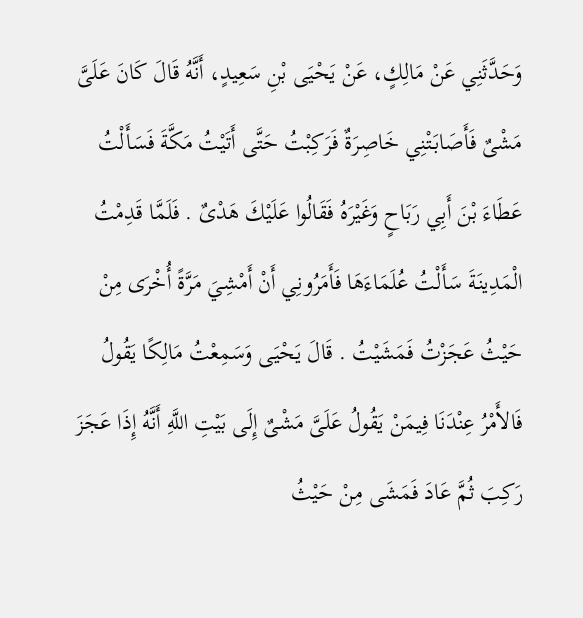وَحَدَّثَنِي عَنْ مَالِكٍ، عَنْ يَحْيَى بْنِ سَعِيدٍ، أَنَّهُ قَالَ كَانَ عَلَىَّ مَشْىٌ فَأَصَابَتْنِي خَاصِرَةٌ فَرَكِبْتُ حَتَّى أَتَيْتُ مَكَّةَ فَسَأَلْتُ عَطَاءَ بْنَ أَبِي رَبَاحٍ وَغَيْرَهُ فَقَالُوا عَلَيْكَ هَدْىٌ . فَلَمَّا قَدِمْتُ الْمَدِينَةَ سَأَلْتُ عُلَمَاءَهَا فَأَمَرُونِي أَنْ أَمْشِيَ مَرَّةً أُخْرَى مِنْ حَيْثُ عَجَزْتُ فَمَشَيْتُ . قَالَ يَحْيَى وَسَمِعْتُ مَالِكًا يَقُولُ فَالأَمْرُ عِنْدَنَا فِيمَنْ يَقُولُ عَلَىَّ مَشْىٌ إِلَى بَيْتِ اللَّهِ أَنَّهُ إِذَا عَجَزَ رَكِبَ ثُمَّ عَادَ فَمَشَى مِنْ حَيْثُ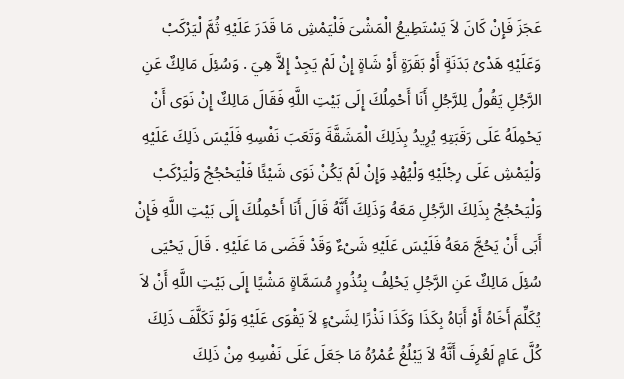عَجَزَ فَإِنْ كَانَ لاَ يَسْتَطِيعُ الْمَشْىَ فَلْيَمْشِ مَا قَدَرَ عَلَيْهِ ثُمَّ لْيَرْكَبْ وَعَلَيْهِ هَدْىُ بَدَنَةٍ أَوْ بَقَرَةٍ أَوْ شَاةٍ إِنْ لَمْ يَجِدْ إِلاَّ هِيَ . وَسُئِلَ مَالِكٌ عَنِ الرَّجُلِ يَقُولُ لِلرَّجُلِ أَنَا أَحْمِلُكَ إِلَى بَيْتِ اللَّهِ فَقَالَ مَالِكٌ إِنْ نَوَى أَنْ يَحْمِلَهُ عَلَى رَقَبَتِهِ يُرِيدُ بِذَلِكَ الْمَشَقَّةَ وَتَعَبَ نَفْسِهِ فَلَيْسَ ذَلِكَ عَلَيْهِ وَلْيَمْشِ عَلَى رِجْلَيْهِ وَلْيُهْدِ وَإِنْ لَمْ يَكُنْ نَوَى شَيْئًا فَلْيَحْجُجْ وَلْيَرْكَبْ وَلْيَحْجُجْ بِذَلِكَ الرَّجُلِ مَعَهُ وَذَلِكَ أَنَّهُ قَالَ أَنَا أَحْمِلُكَ إِلَى بَيْتِ اللَّهِ فَإِنْ أَبَى أَنْ يَحُجَّ مَعَهُ فَلَيْسَ عَلَيْهِ شَىْءٌ وَقَدْ قَضَى مَا عَلَيْهِ . قَالَ يَحْيَى سُئِلَ مَالِكٌ عَنِ الرَّجُلِ يَحْلِفُ بِنُذُورٍ مُسَمَّاةٍ مَشْيًا إِلَى بَيْتِ اللَّهِ أَنْ لاَ يُكَلِّمَ أَخَاهُ أَوْ أَبَاهُ بِكَذَا وَكَذَا نَذْرًا لِشَىْءٍ لاَ يَقْوَى عَلَيْهِ وَلَوْ تَكَلَّفَ ذَلِكَ كُلَّ عَامٍ لَعُرِفَ أَنَّهُ لاَ يَبْلُغُ عُمْرُهُ مَا جَعَلَ عَلَى نَفْسِهِ مِنْ ذَلِكَ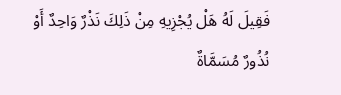فَقِيلَ لَهُ هَلْ يُجْزِيهِ مِنْ ذَلِكَ نَذْرٌ وَاحِدٌ أَوْ نُذُورٌ مُسَمَّاةٌ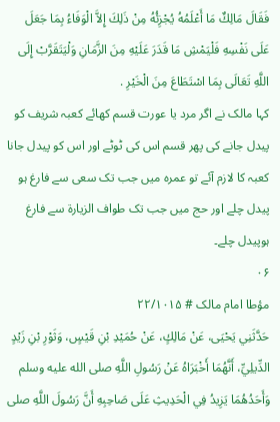فَقَالَ مَالِكٌ مَا أَعْلَمُهُ يُجْزِئُهُ مِنْ ذَلِكَ إِلاَّ الْوَفَاءُ بِمَا جَعَلَ عَلَى نَفْسِهِ فَلْيَمْشِ مَا قَدَرَ عَلَيْهِ مِنَ الزَّمَانِ وَلْيَتَقَرَّبْ إِلَى اللَّهِ تَعَالَى بِمَا اسْتَطَاعَ مِنَ الْخَيْرِ .
کہا مالک نے اگر مرد یا عورت قسم کھائے کعبہ شریف کو پیدل جانے کی پھر قسم اس کی ٹوٹے اور اس کو پیدل جانا کعبہ کا لازم آئے تو عمرہ میں جب تک سعی سے فارغ ہو پیدل چلے اور حج میں جب تک طواف الزیارۃ سے فارغ ہوپیدل چلے۔
۰۶
مؤطا امام مالک # ۲۲/۱۰۱۵
حَدَّثَنِي يَحْيَى، عَنْ مَالِكٍ، عَنْ حُمَيْدِ بْنِ قَيْسٍ، وَثَوْرِ بْنِ زَيْدٍ الدِّيلِيِّ، أَنَّهُمَا أَخْبَرَاهُ عَنْ رَسُولِ اللَّهِ صلى الله عليه وسلم وَأَحَدُهُمَا يَزِيدُ فِي الْحَدِيثِ عَلَى صَاحِبِهِ أَنَّ رَسُولَ اللَّهِ صلى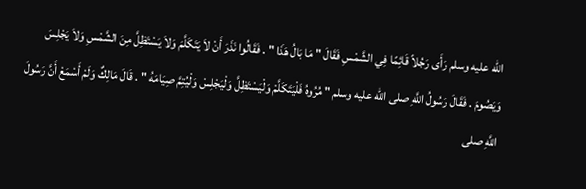الله عليه وسلم رَأَى رَجُلاً قَائِمًا فِي الشَّمْسِ فَقَالَ " مَا بَالُ هَذَا " . فَقَالُوا نَذَرَ أَنْ لاَ يَتَكَلَّمَ وَلاَ يَسْتَظِلَّ مِنَ الشَّمْسِ وَلاَ يَجْلِسَ وَيَصُومَ . فَقَالَ رَسُولُ اللَّهِ صلى الله عليه وسلم " مُرُوهُ فَلْيَتَكَلَّمْ وَلْيَسْتَظِلَّ وَلْيَجْلِسْ وَلْيُتِمَّ صِيَامَهُ " . قَالَ مَالِكٌ وَلَمْ أَسْمَعْ أَنَّ رَسُولَ اللَّهِ صلى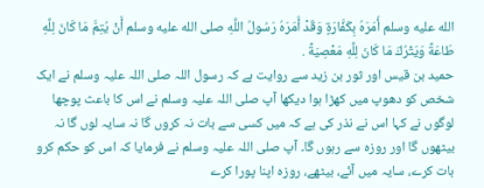الله عليه وسلم أَمَرَهُ بِكَفَّارَةٍ وَقَدْ أَمَرَهُ رَسُولُ اللَّهِ صلى الله عليه وسلم أَنْ يُتِمَّ مَا كَانَ لِلَّهِ طَاعَةً وَيَتْرُكَ مَا كَانَ لِلَّهِ مَعْصِيَةً .
حمید بن قیس اور ثور بن زید سے روایت ہے کہ رسول اللہ صلی اللہ علیہ وسلم نے ایک شخص کو دھوپ میں کھڑا ہوا دیکھا آپ صلی اللہ علیہ وسلم نے اس کا باعث پوچھا لوگوں نے کہا اس نے نذر کی ہے کہ میں کسی سے بات نہ کروں گا نہ سایہ لوں گا نہ بیٹھوں گا اور روزہ سے رہوں گا۔ آپ صلی اللہ علیہ وسلم نے فرمایا کہ اس کو حکم کرو بات کرے، سایہ میں آئے، بیٹھے، روزہ اپنا پورا کرے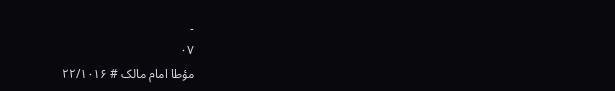۔
۰۷
مؤطا امام مالک # ۲۲/۱۰۱۶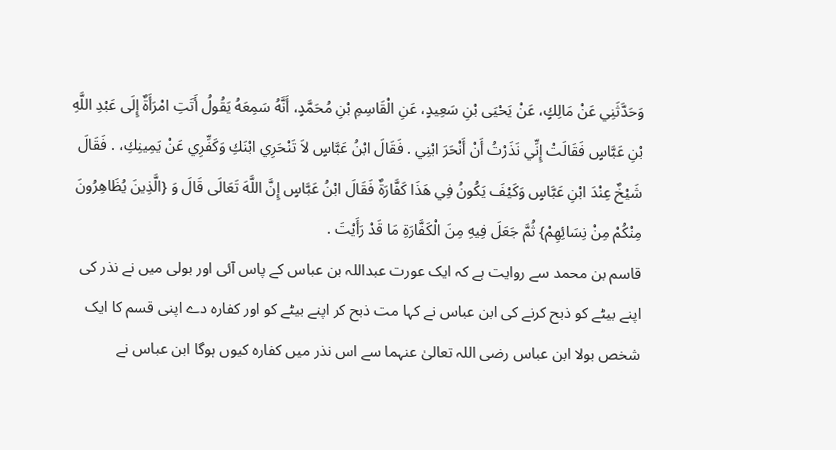وَحَدَّثَنِي عَنْ مَالِكٍ، عَنْ يَحْيَى بْنِ سَعِيدٍ، عَنِ الْقَاسِمِ بْنِ مُحَمَّدٍ، أَنَّهُ سَمِعَهُ يَقُولُ أَتَتِ امْرَأَةٌ إِلَى عَبْدِ اللَّهِ بْنِ عَبَّاسٍ فَقَالَتْ إِنِّي نَذَرْتُ أَنْ أَنْحَرَ ابْنِي . فَقَالَ ابْنُ عَبَّاسٍ لاَ تَنْحَرِي ابْنَكِ وَكَفِّرِي عَنْ يَمِينِكِ، . فَقَالَ شَيْخٌ عِنْدَ ابْنِ عَبَّاسٍ وَكَيْفَ يَكُونُ فِي هَذَا كَفَّارَةٌ فَقَالَ ابْنُ عَبَّاسٍ إِنَّ اللَّهَ تَعَالَى قَالَ وَ {الَّذِينَ يُظَاهِرُونَ مِنْكُمْ مِنْ نِسَائِهِمْ} ثُمَّ جَعَلَ فِيهِ مِنَ الْكَفَّارَةِ مَا قَدْ رَأَيْتَ .
قاسم بن محمد سے روایت ہے کہ ایک عورت عبداللہ بن عباس کے پاس آئی اور بولی میں نے نذر کی اپنے بیٹے کو ذبح کرنے کی ابن عباس نے کہا مت ذبح کر اپنے بیٹے کو اور کفارہ دے اپنی قسم کا ایک شخص بولا ابن عباس رضی اللہ تعالیٰ عنہما سے اس نذر میں کفارہ کیوں ہوگا ابن عباس نے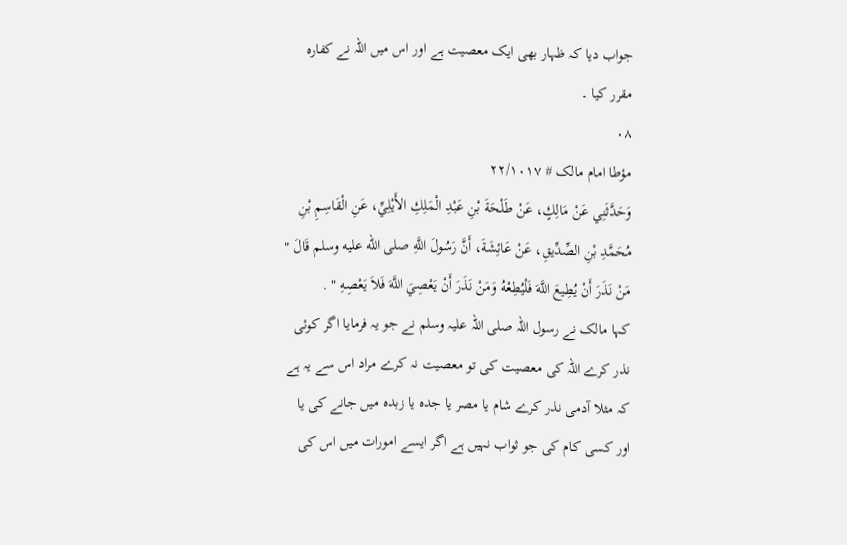جواب دیا کہ ظہار بھی ایک معصیت ہے اور اس میں اللہ نے کفارہ مقرر کیا ۔
۰۸
مؤطا امام مالک # ۲۲/۱۰۱۷
وَحَدَّثَنِي عَنْ مَالِكٍ، عَنْ طَلْحَةَ بْنِ عَبْدِ الْمَلِكِ الأَيْلِيِّ، عَنِ الْقَاسِمِ بْنِ مُحَمَّدِ بْنِ الصِّدِّيقِ، عَنْ عَائِشَةَ، أَنَّ رَسُولَ اللَّهِ صلى الله عليه وسلم قَالَ " مَنْ نَذَرَ أَنْ يُطِيعَ اللَّهَ فَلْيُطِعْهُ وَمَنْ نَذَرَ أَنْ يَعْصِيَ اللَّهَ فَلاَ يَعْصِهِ " .
کہا مالک نے رسول اللہ صلی اللہ علیہ وسلم نے جو یہ فرمایا اگر کوئی نذر کرے اللہ کی معصیت کی تو معصیت نہ کرے مراد اس سے یہ ہے کہ مثلا آدمی نذر کرے شام یا مصر یا جدہ یا زبدہ میں جانے کی یا اور کسی کام کی جو ثواب نہیں ہے اگر ایسے امورات میں اس کی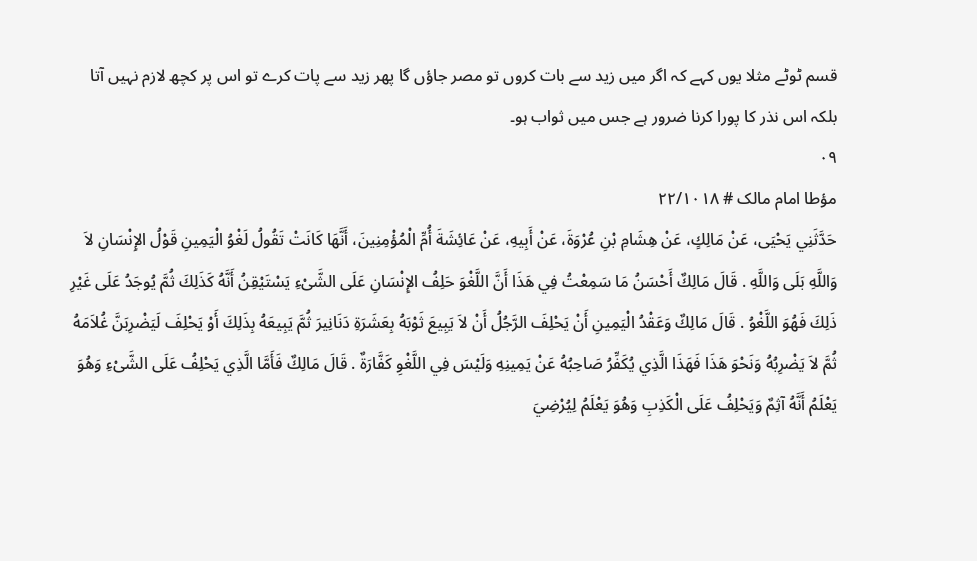قسم ٹوٹے مثلا یوں کہے کہ اگر میں زید سے بات کروں تو مصر جاؤں گا پھر زید سے پات کرے تو اس پر کچھ لازم نہیں آتا بلکہ اس نذر کا پورا کرنا ضرور ہے جس میں ثواب ہو۔
۰۹
مؤطا امام مالک # ۲۲/۱۰۱۸
حَدَّثَنِي يَحْيَى، عَنْ مَالِكٍ، عَنْ هِشَامِ بْنِ عُرْوَةَ، عَنْ أَبِيهِ، عَنْ عَائِشَةَ أُمِّ الْمُؤْمِنِينَ، أَنَّهَا كَانَتْ تَقُولُ لَغْوُ الْيَمِينِ قَوْلُ الإِنْسَانِ لاَ وَاللَّهِ بَلَى وَاللَّهِ . قَالَ مَالِكٌ أَحْسَنُ مَا سَمِعْتُ فِي هَذَا أَنَّ اللَّغْوَ حَلِفُ الإِنْسَانِ عَلَى الشَّىْءِ يَسْتَيْقِنُ أَنَّهُ كَذَلِكَ ثُمَّ يُوجَدُ عَلَى غَيْرِ ذَلِكَ فَهُوَ اللَّغْوُ . قَالَ مَالِكٌ وَعَقْدُ الْيَمِينِ أَنْ يَحْلِفَ الرَّجُلُ أَنْ لاَ يَبِيعَ ثَوْبَهُ بِعَشَرَةِ دَنَانِيرَ ثُمَّ يَبِيعَهُ بِذَلِكَ أَوْ يَحْلِفَ لَيَضْرِبَنَّ غُلاَمَهُ ثُمَّ لاَ يَضْرِبُهُ وَنَحْوَ هَذَا فَهَذَا الَّذِي يُكَفِّرُ صَاحِبُهُ عَنْ يَمِينِهِ وَلَيْسَ فِي اللَّغْوِ كَفَّارَةٌ . قَالَ مَالِكٌ فَأَمَّا الَّذِي يَحْلِفُ عَلَى الشَّىْءِ وَهُوَ يَعْلَمُ أَنَّهُ آثِمٌ وَيَحْلِفُ عَلَى الْكَذِبِ وَهُوَ يَعْلَمُ لِيُرْضِيَ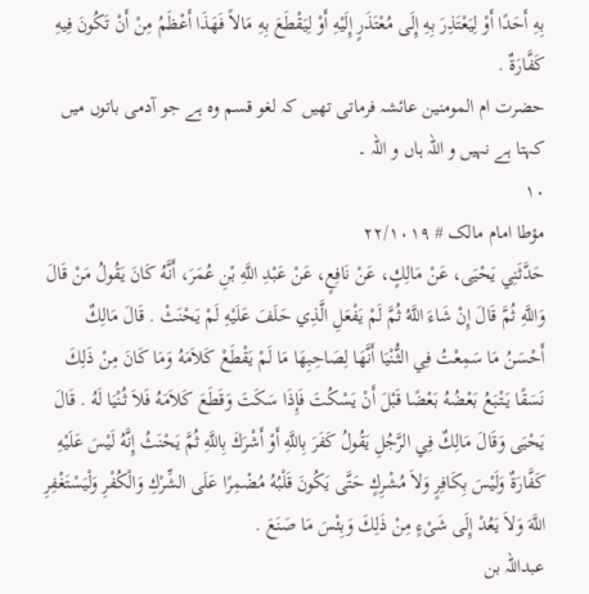بِهِ أَحَدًا أَوْ لِيَعْتَذِرَ بِهِ إِلَى مُعْتَذَرٍ إِلَيْهِ أَوْ لِيَقْطَعَ بِهِ مَالاً فَهَذَا أَعْظَمُ مِنْ أَنْ تَكُونَ فِيهِ كَفَّارَةٌ .
حضرت ام المومنین عائشہ فرماتی تھیں کہ لغو قسم وہ ہے جو آدمی باتوں میں کہتا ہے نہیں و اللہ ہاں و اللہ ۔
۱۰
مؤطا امام مالک # ۲۲/۱۰۱۹
حَدَّثَنِي يَحْيَى، عَنْ مَالِكٍ، عَنْ نَافِعٍ، عَنْ عَبْدِ اللَّهِ بْنِ عُمَرَ، أَنَّهُ كَانَ يَقُولُ مَنْ قَالَ وَاللَّهِ ثُمَّ قَالَ إِنْ شَاءَ اللَّهُ ثُمَّ لَمْ يَفْعَلِ الَّذِي حَلَفَ عَلَيْهِ لَمْ يَحْنَثْ . قَالَ مَالِكٌ أَحْسَنُ مَا سَمِعْتُ فِي الثُّنْيَا أَنَّهَا لِصَاحِبِهَا مَا لَمْ يَقْطَعْ كَلاَمَهُ وَمَا كَانَ مِنْ ذَلِكَ نَسَقًا يَتْبَعُ بَعْضُهُ بَعْضًا قَبْلَ أَنْ يَسْكُتَ فَإِذَا سَكَتَ وَقَطَعَ كَلاَمَهُ فَلاَ ثُنْيَا لَهُ . قَالَ يَحْيَى وَقَالَ مَالِكٌ فِي الرَّجُلِ يَقُولُ كَفَرَ بِاللَّهِ أَوْ أَشْرَكَ بِاللَّهِ ثُمَّ يَحْنَثُ إِنَّهُ لَيْسَ عَلَيْهِ كَفَّارَةٌ وَلَيْسَ بِكَافِرٍ وَلاَ مُشْرِكٍ حَتَّى يَكُونَ قَلْبُهُ مُضْمِرًا عَلَى الشِّرْكِ وَالْكُفْرِ وَلْيَسْتَغْفِرِ اللَّهَ وَلاَ يَعُدْ إِلَى شَىْءٍ مِنْ ذَلِكَ وَبِئْسَ مَا صَنَعَ .
عبداللہ بن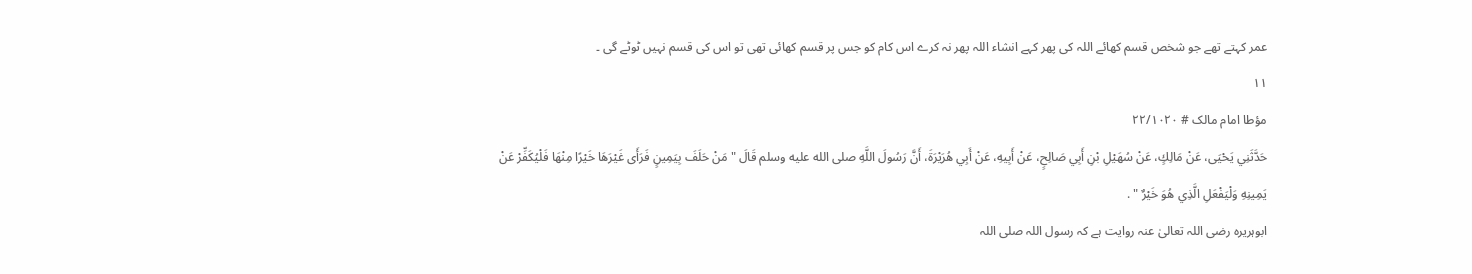عمر کہتے تھے جو شخص قسم کھائے اللہ کی پھر کہے انشاء اللہ پھر نہ کرے اس کام کو جس پر قسم کھائی تھی تو اس کی قسم نہیں ٹوٹے گی ۔
۱۱
مؤطا امام مالک # ۲۲/۱۰۲۰
حَدَّثَنِي يَحْيَى، عَنْ مَالِكٍ، عَنْ سُهَيْلِ بْنِ أَبِي صَالِحٍ، عَنْ أَبِيهِ، عَنْ أَبِي هُرَيْرَةَ، أَنَّ رَسُولَ اللَّهِ صلى الله عليه وسلم قَالَ " مَنْ حَلَفَ بِيَمِينٍ فَرَأَى غَيْرَهَا خَيْرًا مِنْهَا فَلْيُكَفِّرْ عَنْ يَمِينِهِ وَلْيَفْعَلِ الَّذِي هُوَ خَيْرٌ " .
ابوہریرہ رضی اللہ تعالیٰ عنہ روایت ہے کہ رسول اللہ صلی اللہ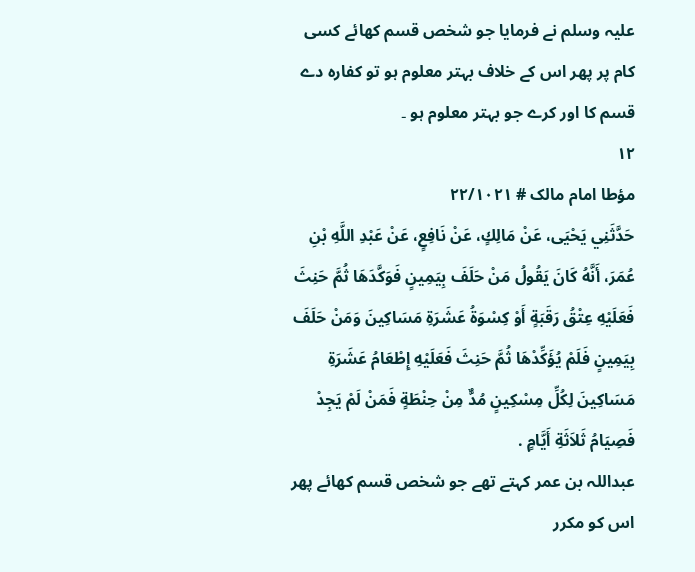علیہ وسلم نے فرمایا جو شخص قسم کھائے کسی کام پر پھر اس کے خلاف بہتر معلوم ہو تو کفارہ دے قسم کا اور کرے جو بہتر معلوم ہو ۔
۱۲
مؤطا امام مالک # ۲۲/۱۰۲۱
حَدَّثَنِي يَحْيَى، عَنْ مَالِكٍ، عَنْ نَافِعٍ، عَنْ عَبْدِ اللَّهِ بْنِ عُمَرَ، أَنَّهُ كَانَ يَقُولُ مَنْ حَلَفَ بِيَمِينٍ فَوَكَّدَهَا ثُمَّ حَنِثَ فَعَلَيْهِ عِتْقُ رَقَبَةٍ أَوْ كِسْوَةُ عَشَرَةِ مَسَاكِينَ وَمَنْ حَلَفَ بِيَمِينٍ فَلَمْ يُؤَكِّدْهَا ثُمَّ حَنِثَ فَعَلَيْهِ إِطْعَامُ عَشَرَةِ مَسَاكِينَ لِكُلِّ مِسْكِينٍ مُدٌّ مِنْ حِنْطَةٍ فَمَنْ لَمْ يَجِدْ فَصِيَامُ ثَلاَثَةِ أَيَّامٍ .
عبداللہ بن عمر کہتے تھے جو شخص قسم کھائے پھر اس کو مکرر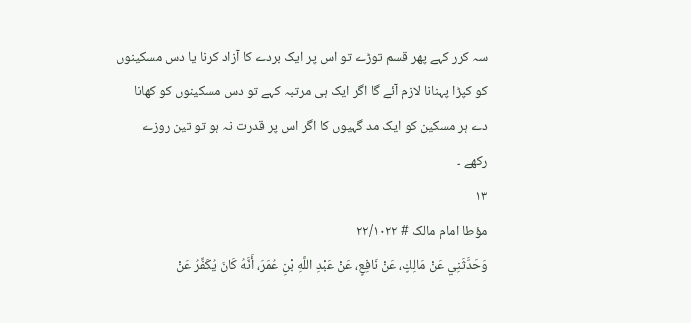سہ کرر کہے پھر قسم توڑے تو اس پر ایک بردے کا آزاد کرنا یا دس مسکینوں کو کپڑا پہنانا لازم آئے گا اگر ایک ہی مرتبہ کہے تو دس مسکینوں کو کھانا دے ہر مسکین کو ایک مد گہیوں کا اگر اس پر قدرت نہ ہو تو تین روزے رکھے ۔
۱۳
مؤطا امام مالک # ۲۲/۱۰۲۲
وَحَدَّثَنِي عَنْ مَالِكٍ، عَنْ نَافِعٍ، عَنْ عَبْدِ اللَّهِ بْنِ عُمَرَ، أَنَّهُ كَانَ يُكَفِّرُ عَنْ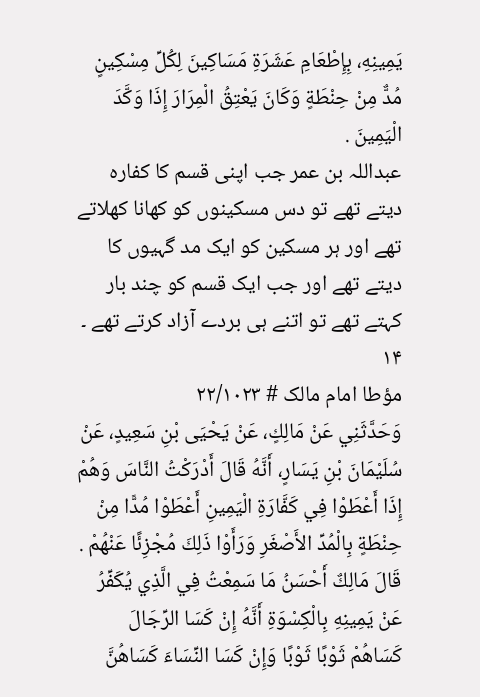يَمِينِهِ، بِإِطْعَامِ عَشَرَةِ مَسَاكِينَ لِكُلِّ مِسْكِينٍ مُدٌّ مِنْ حِنْطَةٍ وَكَانَ يَعْتِقُ الْمِرَارَ إِذَا وَكَّدَ الْيَمِينَ .
عبداللہ بن عمر جب اپنی قسم کا کفارہ دیتے تھے تو دس مسکینوں کو کھانا کھلاتے تھے اور ہر مسکین کو ایک مد گہیوں کا دیتے تھے اور جب ایک قسم کو چند بار کہتے تھے تو اتنے ہی بردے آزاد کرتے تھے ۔
۱۴
مؤطا امام مالک # ۲۲/۱۰۲۳
وَحَدَّثَنِي عَنْ مَالِكٍ، عَنْ يَحْيَى بْنِ سَعِيدٍ، عَنْ سُلَيْمَانَ بْنِ يَسَارٍ، أَنَّهُ قَالَ أَدْرَكْتُ النَّاسَ وَهُمْ إِذَا أَعْطَوْا فِي كَفَّارَةِ الْيَمِينِ أَعْطَوْا مُدًّا مِنْ حِنْطَةٍ بِالْمُدِّ الأَصْغَرِ وَرَأَوْا ذَلِكَ مُجْزِئًا عَنْهُمْ . قَالَ مَالِكٌ أَحْسَنُ مَا سَمِعْتُ فِي الَّذِي يُكَفِّرُ عَنْ يَمِينِهِ بِالْكِسْوَةِ أَنَّهُ إِنْ كَسَا الرِّجَالَ كَسَاهُمْ ثَوْبًا ثَوْبًا وَإِنْ كَسَا النِّسَاءَ كَسَاهُنَّ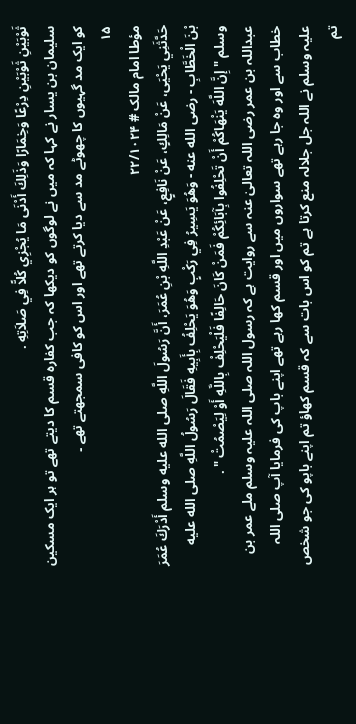ثَوْبَيْنِ ثَوْبَيْنِ دِرْعًا وَخِمَارًا وَذَلِكَ أَدْنَى مَا يُجْزِي كُلاًّ فِي صَلاَتِهِ .
سلیمان بن یسار نے کہا کہ میں نے لوگوں کو دیکھا کہ جب کفارہ قسم کا دیتے تھے تو ہر ایک مسکین کو ایک مد گہیوں کا چھوٹے مد سے دیا کرتے تھے اور اس کو کافی سمجھتے تھے ۔
۱۵
مؤطا امام مالک # ۲۲/۱۰۲۴
حَدَّثَنِي يَحْيَى، عَنْ مَالِكٍ، عَنْ نَافِعٍ، عَنْ عَبْدِ اللَّهِ بْنِ عُمَرَ، أَنَّ رَسُولَ اللَّهِ صلى الله عليه وسلم أَدْرَكَ عُمَرَ بْنَ الْخَطَّابِ - رضى الله عنه - وَهُوَ يَسِيرُ فِي رَكْبٍ وَهُوَ يَحْلِفُ بِأَبِيهِ فَقَالَ رَسُولُ اللَّهِ صلى الله عليه وسلم " إِنَّ اللَّهَ يَنْهَاكُمْ أَنْ تَحْلِفُوا بِآبَائِكُمْ فَمَنْ كَانَ حَالِفًا فَلْيَحْلِفْ بِاللَّهِ أَوْ لِيَصْمُتْ " .
عبداللہ بن عمر رضی اللہ تعالیٰ عنہ سے روایت ہے کہ رسول اللہ صلی اللہ علیہ وسلم ملے عمر بن خطاب سے اور وہ جا رہے تھے سواروں میں اور قسم کھا رہے تھے اپنے باپ کی فرمایا آپ صلی اللہ علیہ وسلم نے اللہ جل جلالہ منع کرتا ہے تم کو اس بات سے کہ قسم کھاؤ تم اپنے باپو کی جو شخص تم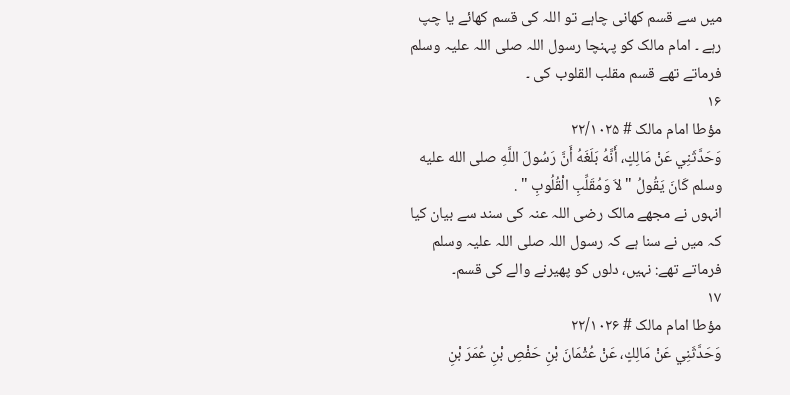میں سے قسم کھانی چاہے تو اللہ کی قسم کھائے یا چپ رہے ۔ امام مالک کو پہنچا رسول اللہ صلی اللہ علیہ وسلم فرماتے تھے قسم مقلب القلوب کی ۔
۱۶
مؤطا امام مالک # ۲۲/۱۰۲۵
وَحَدَّثَنِي عَنْ مَالِكٍ، أَنَّهُ بَلَغَهُ أَنَّ رَسُولَ اللَّهِ صلى الله عليه وسلم كَانَ يَقُولُ " لاَ وَمُقَلِّبِ الْقُلُوبِ " .
انہوں نے مجھے مالک رضی اللہ عنہ کی سند سے بیان کیا کہ میں نے سنا ہے کہ رسول اللہ صلی اللہ علیہ وسلم فرماتے تھے: نہیں، دلوں کو پھیرنے والے کی قسم۔
۱۷
مؤطا امام مالک # ۲۲/۱۰۲۶
وَحَدَّثَنِي عَنْ مَالِكٍ، عَنْ عُثْمَانَ بْنِ حَفْصِ بْنِ عُمَرَ بْنِ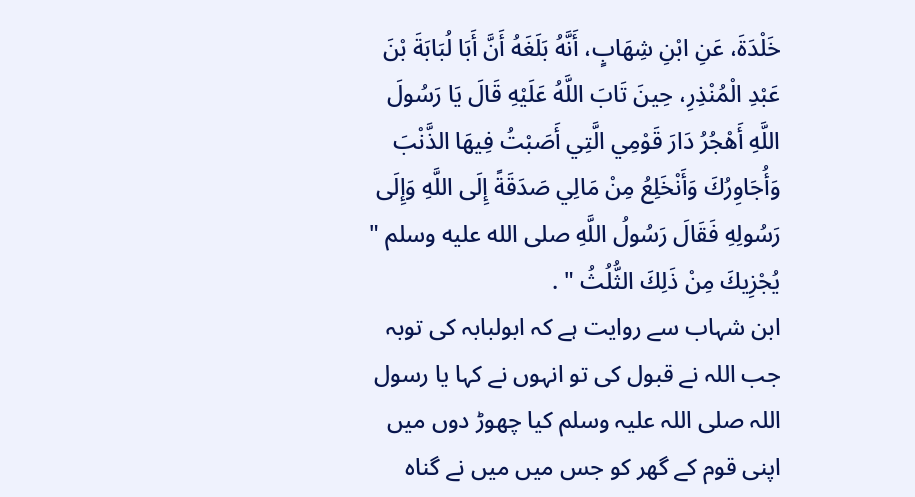خَلْدَةَ، عَنِ ابْنِ شِهَابٍ، أَنَّهُ بَلَغَهُ أَنَّ أَبَا لُبَابَةَ بْنَ عَبْدِ الْمُنْذِرِ، حِينَ تَابَ اللَّهُ عَلَيْهِ قَالَ يَا رَسُولَ اللَّهِ أَهْجُرُ دَارَ قَوْمِي الَّتِي أَصَبْتُ فِيهَا الذَّنْبَ وَأُجَاوِرُكَ وَأَنْخَلِعُ مِنْ مَالِي صَدَقَةً إِلَى اللَّهِ وَإِلَى رَسُولِهِ فَقَالَ رَسُولُ اللَّهِ صلى الله عليه وسلم " يُجْزِيكَ مِنْ ذَلِكَ الثُّلُثُ " .
ابن شہاب سے روایت ہے کہ ابولبابہ کی توبہ جب اللہ نے قبول کی تو انہوں نے کہا یا رسول اللہ صلی اللہ علیہ وسلم کیا چھوڑ دوں میں اپنی قوم کے گھر کو جس میں میں نے گناہ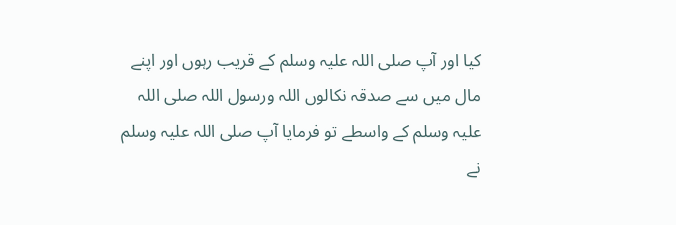کیا اور آپ صلی اللہ علیہ وسلم کے قریب رہوں اور اپنے مال میں سے صدقہ نکالوں اللہ ورسول اللہ صلی اللہ علیہ وسلم کے واسطے تو فرمایا آپ صلی اللہ علیہ وسلم نے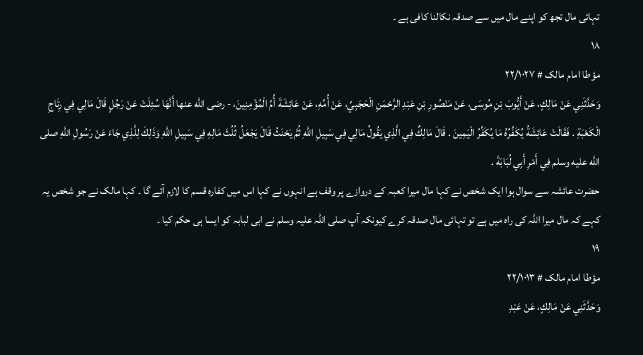تہائی مال تجھ کو اپنے مال میں سے صدقہ نکالنا کافی ہے ۔
۱۸
مؤطا امام مالک # ۲۲/۱۰۲۷
وَحَدَّثَنِي عَنْ مَالِكٍ، عَنْ أَيُّوبَ بْنِ مُوسَى، عَنْ مَنْصُورِ بْنِ عَبْدِ الرَّحْمَنِ الْحَجَبِيِّ، عَنْ أُمِّهِ، عَنْ عَائِشَةَ أُمِّ الْمُؤْمِنِينَ، - رضى الله عنها أَنَّهَا سُئِلَتْ عَنْ رَجُلٍ قَالَ مَالِي فِي رِتَاجِ الْكَعْبَةِ . فَقَالَتْ عَائِشَةُ يُكَفِّرُهُ مَا يُكَفِّرُ الْيَمِينَ . قَالَ مَالِكٌ فِي الَّذِي يَقُولُ مَالِي فِي سَبِيلِ اللَّهِ ثُمَّ يَحْنَثُ قَالَ يَجْعَلُ ثُلُثَ مَالِهِ فِي سَبِيلِ اللَّهِ وَذَلِكَ لِلَّذِي جَاءَ عَنْ رَسُولِ اللَّهِ صلى الله عليه وسلم فِي أَمْرِ أَبِي لُبَابَةَ .
حضرت عائشہ سے سوال ہوا ایک شخص نے کہا مال میرا کعبہ کے دروازے پر وقف ہے انہوں نے کہا اس میں کفارہ قسم کا لازم آئے گا ۔ کہا مالک نے جو شخص یہ کہے کہ مال میرا اللہ کی راہ میں ہے تو تہائی مال صدقہ کرے کیونکہ آپ صلی اللہ علیہ وسلم نے ابی لبابہ کو ایسا ہی حکم کیا ۔
۱۹
مؤطا امام مالک # ۲۲/۱۰۱۳
وَحَدَّثَنِي عَنْ مَالِكٍ، عَنْ عَبْدِ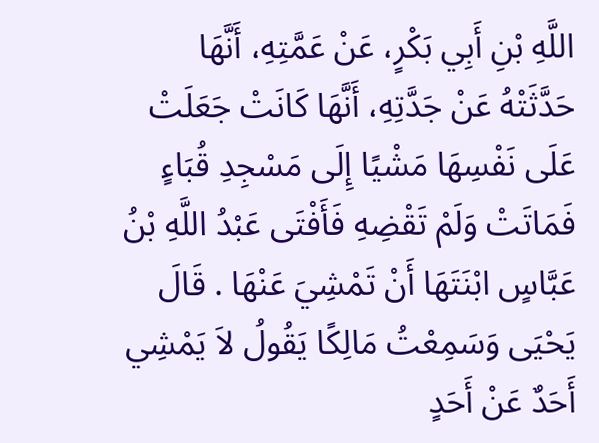اللَّهِ بْنِ أَبِي بَكْرٍ، عَنْ عَمَّتِهِ، أَنَّهَا حَدَّثَتْهُ عَنْ جَدَّتِهِ، أَنَّهَا كَانَتْ جَعَلَتْ عَلَى نَفْسِهَا مَشْيًا إِلَى مَسْجِدِ قُبَاءٍ فَمَاتَتْ وَلَمْ تَقْضِهِ فَأَفْتَى عَبْدُ اللَّهِ بْنُ عَبَّاسٍ ابْنَتَهَا أَنْ تَمْشِيَ عَنْهَا . قَالَ يَحْيَى وَسَمِعْتُ مَالِكًا يَقُولُ لاَ يَمْشِي أَحَدٌ عَنْ أَحَدٍ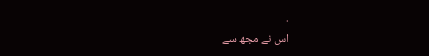.
اس نے مجھ سے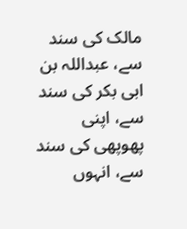مالک کی سند سے، عبداللہ بن ابی بکر کی سند سے، اپنی پھوپھی کی سند سے، انہوں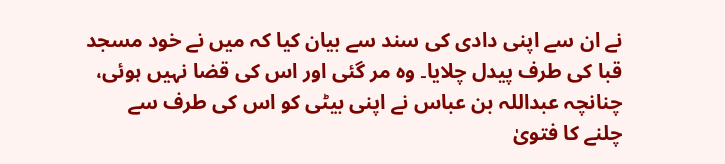نے ان سے اپنی دادی کی سند سے بیان کیا کہ میں نے خود مسجد قبا کی طرف پیدل چلایا۔ وہ مر گئی اور اس کی قضا نہیں ہوئی، چنانچہ عبداللہ بن عباس نے اپنی بیٹی کو اس کی طرف سے چلنے کا فتویٰ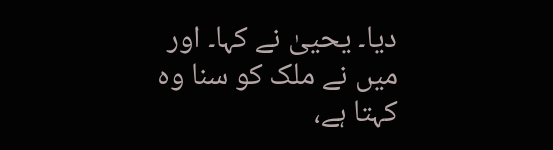دیا۔ یحییٰ نے کہا۔ اور میں نے ملک کو سنا وہ کہتا ہے،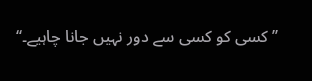’’کسی کو کسی سے دور نہیں جانا چاہیے۔‘‘